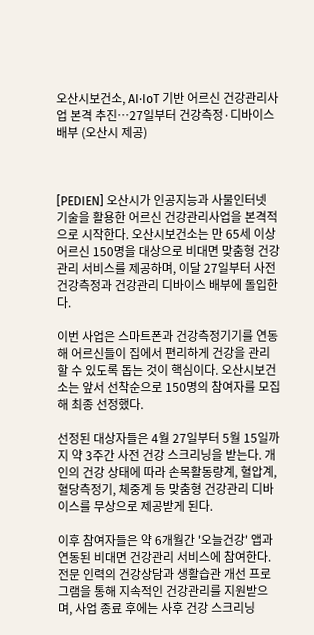오산시보건소, AI·IoT 기반 어르신 건강관리사업 본격 추진…27일부터 건강측정·디바이스 배부 (오산시 제공)



[PEDIEN] 오산시가 인공지능과 사물인터넷 기술을 활용한 어르신 건강관리사업을 본격적으로 시작한다. 오산시보건소는 만 65세 이상 어르신 150명을 대상으로 비대면 맞춤형 건강관리 서비스를 제공하며, 이달 27일부터 사전 건강측정과 건강관리 디바이스 배부에 돌입한다.

이번 사업은 스마트폰과 건강측정기기를 연동해 어르신들이 집에서 편리하게 건강을 관리할 수 있도록 돕는 것이 핵심이다. 오산시보건소는 앞서 선착순으로 150명의 참여자를 모집해 최종 선정했다.

선정된 대상자들은 4월 27일부터 5월 15일까지 약 3주간 사전 건강 스크리닝을 받는다. 개인의 건강 상태에 따라 손목활동량계, 혈압계, 혈당측정기, 체중계 등 맞춤형 건강관리 디바이스를 무상으로 제공받게 된다.

이후 참여자들은 약 6개월간 '오늘건강' 앱과 연동된 비대면 건강관리 서비스에 참여한다. 전문 인력의 건강상담과 생활습관 개선 프로그램을 통해 지속적인 건강관리를 지원받으며, 사업 종료 후에는 사후 건강 스크리닝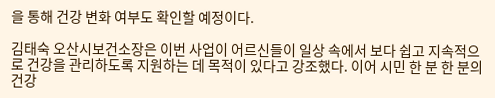을 통해 건강 변화 여부도 확인할 예정이다.

김태숙 오산시보건소장은 이번 사업이 어르신들이 일상 속에서 보다 쉽고 지속적으로 건강을 관리하도록 지원하는 데 목적이 있다고 강조했다. 이어 시민 한 분 한 분의 건강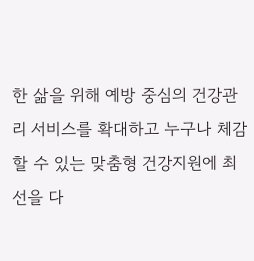한 삶을 위해 예방 중심의 건강관리 서비스를 확대하고 누구나 체감할 수 있는 맞춤형 건강지원에 최선을 다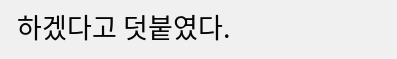하겠다고 덧붙였다.